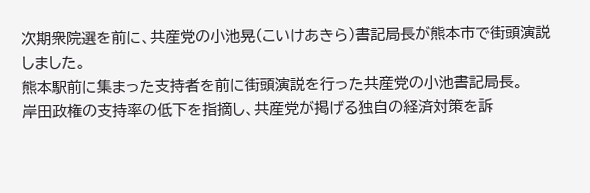次期衆院選を前に、共産党の小池晃(こいけあきら)書記局長が熊本市で街頭演説しました。
熊本駅前に集まった支持者を前に街頭演説を行った共産党の小池書記局長。
岸田政権の支持率の低下を指摘し、共産党が掲げる独自の経済対策を訴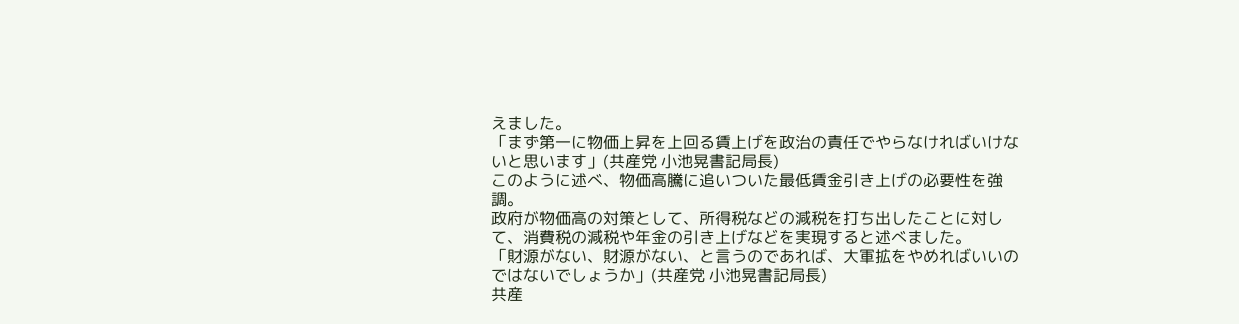えました。
「まず第一に物価上昇を上回る賃上げを政治の責任でやらなければいけないと思います」(共産党 小池晃書記局長)
このように述べ、物価高騰に追いついた最低賃金引き上げの必要性を強調。
政府が物価高の対策として、所得税などの減税を打ち出したことに対して、消費税の減税や年金の引き上げなどを実現すると述べました。
「財源がない、財源がない、と言うのであれば、大軍拡をやめればいいのではないでしょうか」(共産党 小池晃書記局長)
共産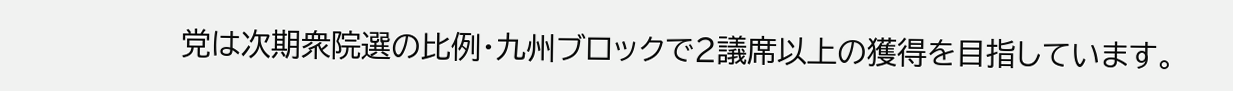党は次期衆院選の比例・九州ブロックで2議席以上の獲得を目指しています。